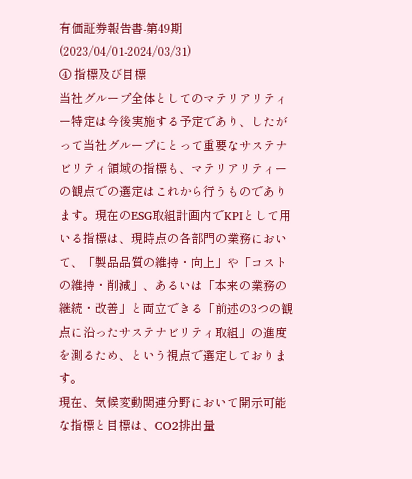有価証券報告書-第49期(2023/04/01-2024/03/31)
④ 指標及び目標
当社グループ全体としてのマテリアリティー特定は今後実施する予定であり、したがって当社グループにとって重要なサステナビリティ領域の指標も、マテリアリティーの観点での選定はこれから行うものであります。現在のESG取組計画内でKPIとして用いる指標は、現時点の各部門の業務において、「製品品質の維持・向上」や「コストの維持・削減」、あるいは「本来の業務の継続・改善」と両立できる「前述の3つの観点に沿ったサステナビリティ取組」の進度を測るため、という視点で選定しております。
現在、気候変動関連分野において開示可能な指標と目標は、CO2排出量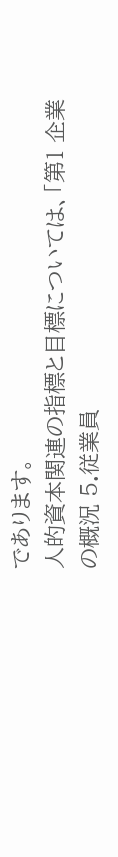であります。
人的資本関連の指標と目標については、「第1 企業の概況 5.従業員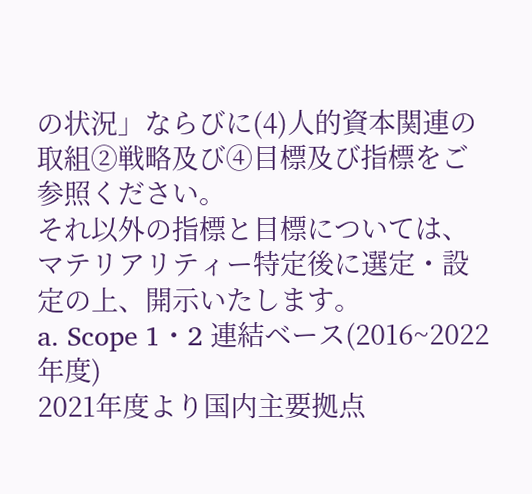の状況」ならびに(4)人的資本関連の取組②戦略及び④目標及び指標をご参照ください。
それ以外の指標と目標については、マテリアリティー特定後に選定・設定の上、開示いたします。
a. Scope 1・2 連結ベース(2016~2022年度)
2021年度より国内主要拠点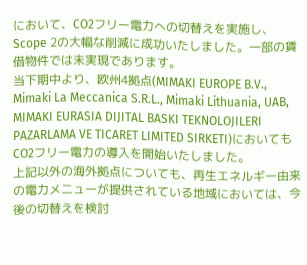において、CO2フリー電力への切替えを実施し、Scope 2の大幅な削減に成功いたしました。一部の賃借物件では未実現であります。
当下期中より、欧州4拠点(MIMAKI EUROPE B.V., Mimaki La Meccanica S.R.L., Mimaki Lithuania, UAB, MIMAKI EURASIA DIJITAL BASKI TEKNOLOJILERI PAZARLAMA VE TICARET LIMITED SIRKETI)においてもCO2フリー電力の導入を開始いたしました。
上記以外の海外拠点についても、再生エネルギー由来の電力メニューが提供されている地域においては、今後の切替えを検討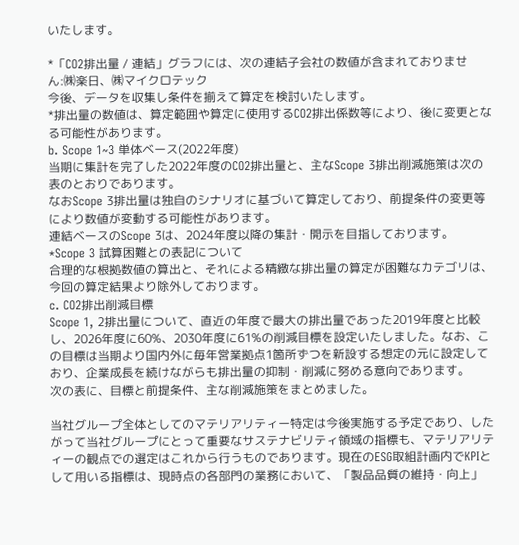いたします。

*「CO2排出量 / 連結」グラフには、次の連結子会社の数値が含まれておりません:㈱楽日、㈱マイクロテック
今後、データを収集し条件を揃えて算定を検討いたします。
*排出量の数値は、算定範囲や算定に使用するCO2排出係数等により、後に変更となる可能性があります。
b. Scope 1~3 単体ベース(2022年度)
当期に集計を完了した2022年度のCO2排出量と、主なScope 3排出削減施策は次の表のとおりであります。
なおScope 3排出量は独自のシナリオに基づいて算定しており、前提条件の変更等により数値が変動する可能性があります。
連結ベースのScope 3は、2024年度以降の集計・開示を目指しております。
*Scope 3 試算困難との表記について
合理的な根拠数値の算出と、それによる精緻な排出量の算定が困難なカテゴリは、今回の算定結果より除外しております。
c. CO2排出削減目標
Scope 1, 2排出量について、直近の年度で最大の排出量であった2019年度と比較し、2026年度に60%、2030年度に61%の削減目標を設定いたしました。なお、この目標は当期より国内外に毎年営業拠点1箇所ずつを新設する想定の元に設定しており、企業成長を続けながらも排出量の抑制・削減に努める意向であります。
次の表に、目標と前提条件、主な削減施策をまとめました。

当社グループ全体としてのマテリアリティー特定は今後実施する予定であり、したがって当社グループにとって重要なサステナビリティ領域の指標も、マテリアリティーの観点での選定はこれから行うものであります。現在のESG取組計画内でKPIとして用いる指標は、現時点の各部門の業務において、「製品品質の維持・向上」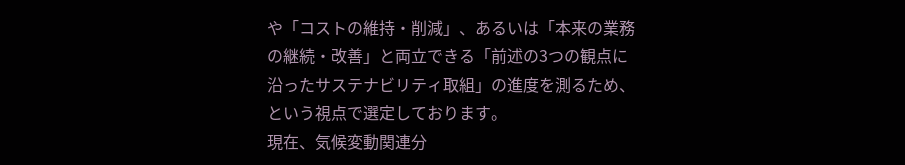や「コストの維持・削減」、あるいは「本来の業務の継続・改善」と両立できる「前述の3つの観点に沿ったサステナビリティ取組」の進度を測るため、という視点で選定しております。
現在、気候変動関連分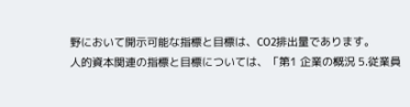野において開示可能な指標と目標は、CO2排出量であります。
人的資本関連の指標と目標については、「第1 企業の概況 5.従業員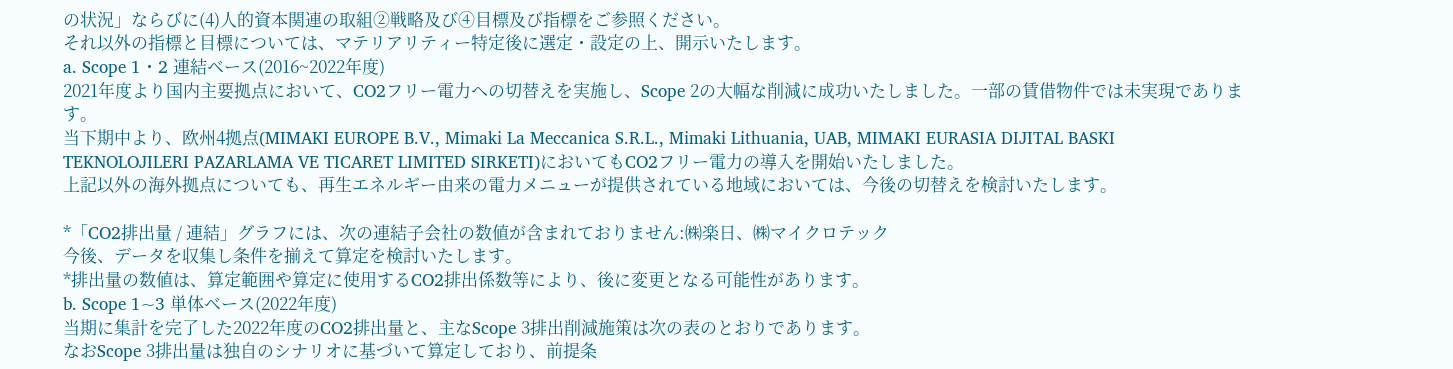の状況」ならびに(4)人的資本関連の取組②戦略及び④目標及び指標をご参照ください。
それ以外の指標と目標については、マテリアリティー特定後に選定・設定の上、開示いたします。
a. Scope 1・2 連結ベース(2016~2022年度)
2021年度より国内主要拠点において、CO2フリー電力への切替えを実施し、Scope 2の大幅な削減に成功いたしました。一部の賃借物件では未実現であります。
当下期中より、欧州4拠点(MIMAKI EUROPE B.V., Mimaki La Meccanica S.R.L., Mimaki Lithuania, UAB, MIMAKI EURASIA DIJITAL BASKI TEKNOLOJILERI PAZARLAMA VE TICARET LIMITED SIRKETI)においてもCO2フリー電力の導入を開始いたしました。
上記以外の海外拠点についても、再生エネルギー由来の電力メニューが提供されている地域においては、今後の切替えを検討いたします。

*「CO2排出量 / 連結」グラフには、次の連結子会社の数値が含まれておりません:㈱楽日、㈱マイクロテック
今後、データを収集し条件を揃えて算定を検討いたします。
*排出量の数値は、算定範囲や算定に使用するCO2排出係数等により、後に変更となる可能性があります。
b. Scope 1~3 単体ベース(2022年度)
当期に集計を完了した2022年度のCO2排出量と、主なScope 3排出削減施策は次の表のとおりであります。
なおScope 3排出量は独自のシナリオに基づいて算定しており、前提条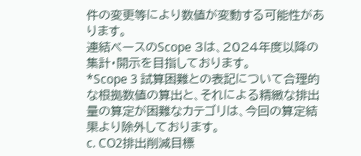件の変更等により数値が変動する可能性があります。
連結ベースのScope 3は、2024年度以降の集計・開示を目指しております。
*Scope 3 試算困難との表記について合理的な根拠数値の算出と、それによる精緻な排出量の算定が困難なカテゴリは、今回の算定結果より除外しております。
c. CO2排出削減目標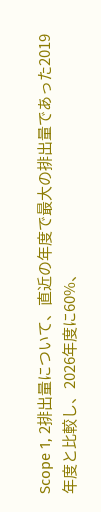Scope 1, 2排出量について、直近の年度で最大の排出量であった2019年度と比較し、2026年度に60%、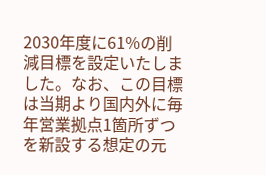2030年度に61%の削減目標を設定いたしました。なお、この目標は当期より国内外に毎年営業拠点1箇所ずつを新設する想定の元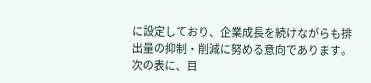に設定しており、企業成長を続けながらも排出量の抑制・削減に努める意向であります。
次の表に、目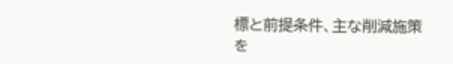標と前提条件、主な削減施策を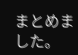まとめました。